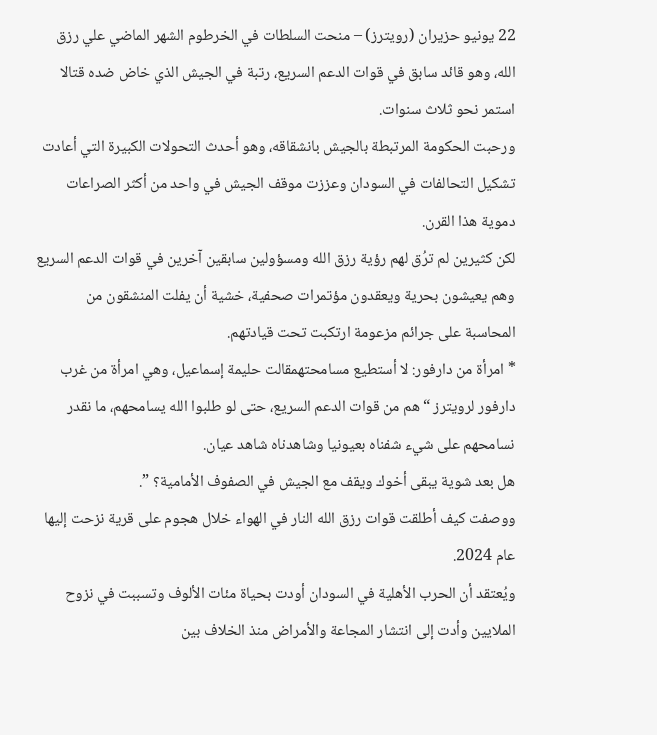22 يونيو حزيران (رويترز) – منحت السلطات في الخرطوم الشهر الماضي علي رزق الله، وهو قائد سابق في قوات الدعم السريع، رتبة في الجيش الذي خاض ضده قتالا استمر نحو ثلاث سنوات.
ورحبت الحكومة المرتبطة بالجيش بانشقاقه، وهو أحدث التحولات الكبيرة التي أعادت تشكيل التحالفات في السودان وعززت موقف الجيش في واحد من أكثر الصراعات دموية هذا القرن.
لكن كثيرين لم ترُق لهم رؤية رزق الله ومسؤولين سابقين آخرين في قوات الدعم السريع وهم يعيشون بحرية ويعقدون مؤتمرات صحفية، خشية أن يفلت المنشقون من المحاسبة على جرائم مزعومة ارتكبت تحت قيادتهم.
* امرأة من دارفور: لا أستطيع مسامحتهمقالت حليمة إسماعيل، وهي امرأة من غرب دارفور لرويترز “هم من قوات الدعم السريع، حتى لو طلبوا الله يسامحهم، ما نقدر نسامحهم على شيء شفناه بعيونيا وشاهدناه شاهد عيان.
هل بعد شوية يبقى أخوك ويقف مع الجيش في الصفوف الأمامية؟ ”.
ووصفت كيف أطلقت قوات رزق الله النار في الهواء خلال هجوم على قرية نزحت إليها عام 2024.
ويُعتقد أن الحرب الأهلية في السودان أودت بحياة مئات الألوف وتسببت في نزوح الملايين وأدت إلى انتشار المجاعة والأمراض منذ الخلاف بين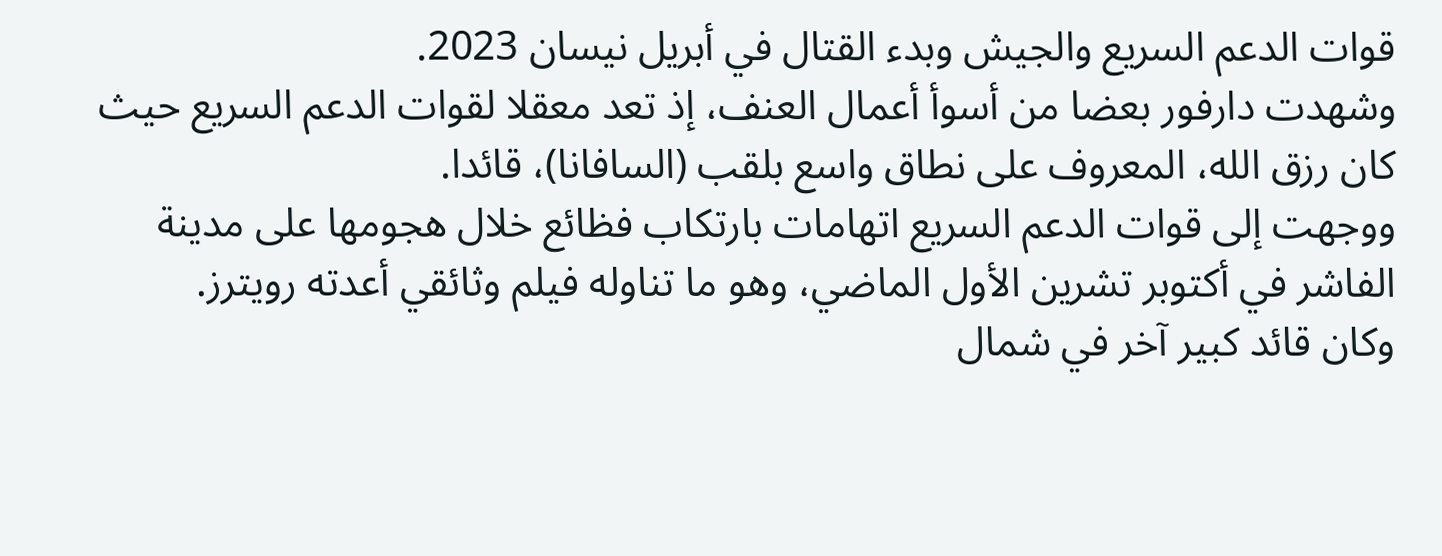قوات الدعم السريع والجيش وبدء القتال في أبريل نيسان 2023.
وشهدت دارفور بعضا من أسوأ أعمال العنف، إذ تعد معقلا لقوات الدعم السريع حيث كان رزق الله، المعروف على نطاق واسع بلقب (السافانا)، قائدا.
ووجهت إلى قوات الدعم السريع اتهامات بارتكاب فظائع خلال هجومها على مدينة الفاشر في أكتوبر تشرين الأول الماضي، وهو ما تناوله فيلم وثائقي أعدته رويترز.
وكان قائد كبير آخر في شمال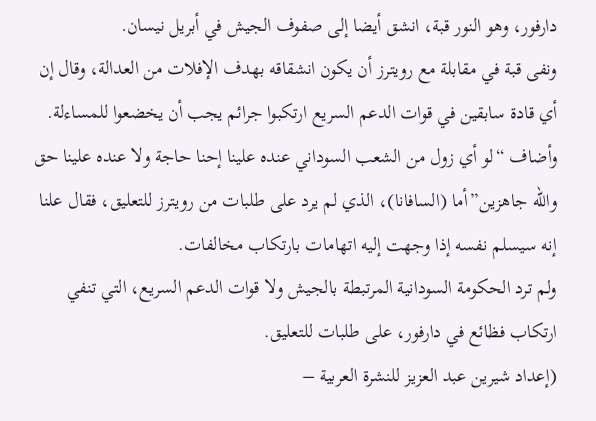دارفور، وهو النور قبة، انشق أيضا إلى صفوف الجيش في أبريل نيسان.
ونفى قبة في مقابلة مع رويترز أن يكون انشقاقه بهدف الإفلات من العدالة، وقال إن أي قادة سابقين في قوات الدعم السريع ارتكبوا جرائم يجب أن يخضعوا للمساءلة.
وأضاف “لو أي زول من الشعب السوداني عنده علينا إحنا حاجة ولا عنده علينا حق والله جاهزين”أما (السافانا)، الذي لم يرد على طلبات من رويترز للتعليق، فقال علنا إنه سيسلم نفسه إذا وجهت إليه اتهامات بارتكاب مخالفات.
ولم ترد الحكومة السودانية المرتبطة بالجيش ولا قوات الدعم السريع، التي تنفي ارتكاب فظائع في دارفور، على طلبات للتعليق.
(إعداد شيرين عبد العزيز للنشرة العربية –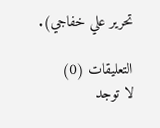تحرير علي خفاجي).

التعليقات (0)
لا توجد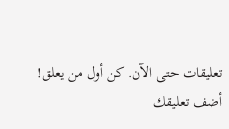تعليقات حتى الآن. كن أول من يعلق!
أضف تعليقك